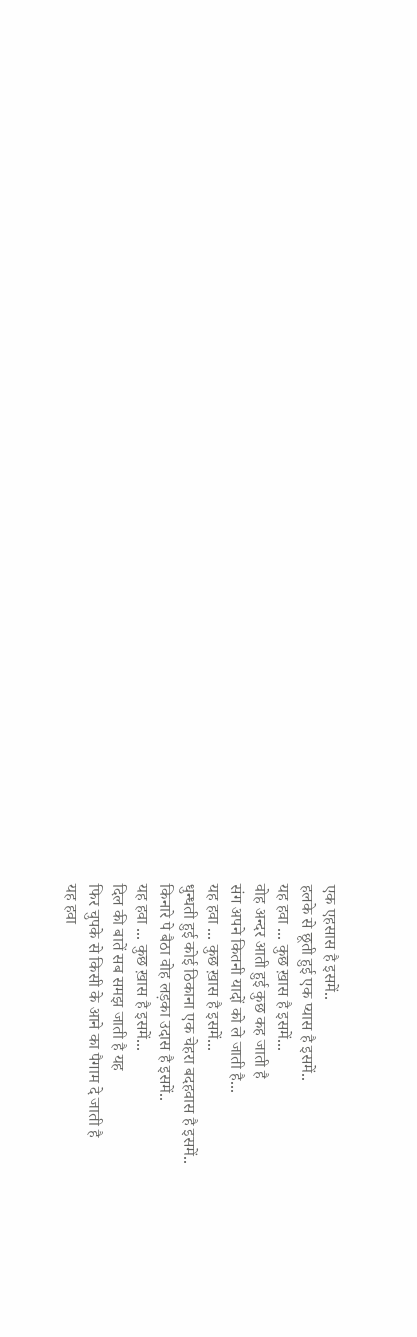एक एहसास है इसमें..
हलके से छूती हुई एक प्यास है इसमें..
यह हवा ... कुछ ख़ास है इसमें...
वोह अन्दर आती हुई कुछ कह जाती है
संग अपने कितनी यादों को ले जाती है...
यह हवा ... कुछ ख़ास है इसमें...
धुन्धती हुई कोई ठिकाना एक चेहरा बदहवास है इसमें..
किनारे पे बैठा वोह लड़का उदास है इसमें..
यह हवा ... कुछ ख़ास है इसमें...
दिल की बातें सब समझ जाती है यह
फिर चुपके से किसी के आने का पैगाम दे जाती है
यह हवा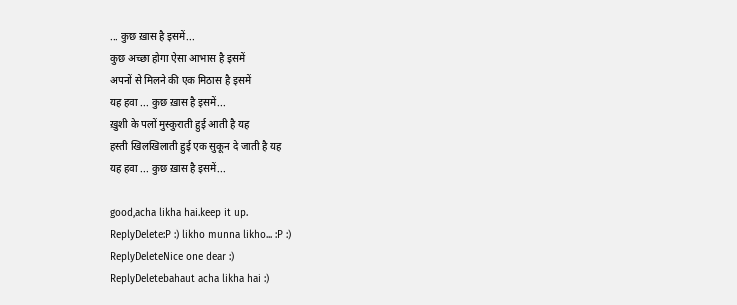... कुछ ख़ास है इसमें...
कुछ अच्छा होगा ऐसा आभास है इसमें
अपनों से मिलने की एक मिठास है इसमें
यह हवा ... कुछ ख़ास है इसमें...
ख़ुशी के पलों मुस्कुराती हुई आती है यह
हस्ती खिलखिलाती हुई एक सुकून दे जाती है यह
यह हवा ... कुछ ख़ास है इसमें...

good,acha likha hai.keep it up.
ReplyDelete:P :) likho munna likho... :P :)
ReplyDeleteNice one dear :)
ReplyDeletebahaut acha likha hai :)